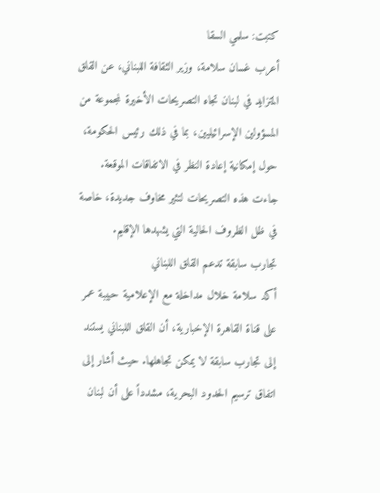كتبت: سلمي السقا
أعرب غسان سلامة، وزير الثقافة اللبناني، عن القلق المتزايد في لبنان تجاه التصريحات الأخيرة لمجموعة من المسؤولين الإسرائيليين، بما في ذلك رئيس الحكومة، حول إمكانية إعادة النظر في الاتفاقات الموقعة. جاءت هذه التصريحات لتثير مخاوف جديدة، خاصة في ظل الظروف الحالية التي يشهدها الإقليم.
تجارب سابقة تدعم القلق اللبناني
أكد سلامة خلال مداخلة مع الإعلامية حبيبة عمر على قناة القاهرة الإخبارية، أن القلق اللبناني يستند إلى تجارب سابقة لا يمكن تجاهلها. حيث أشار إلى اتفاق ترسيم الحدود البحرية، مشدداً على أن لبنان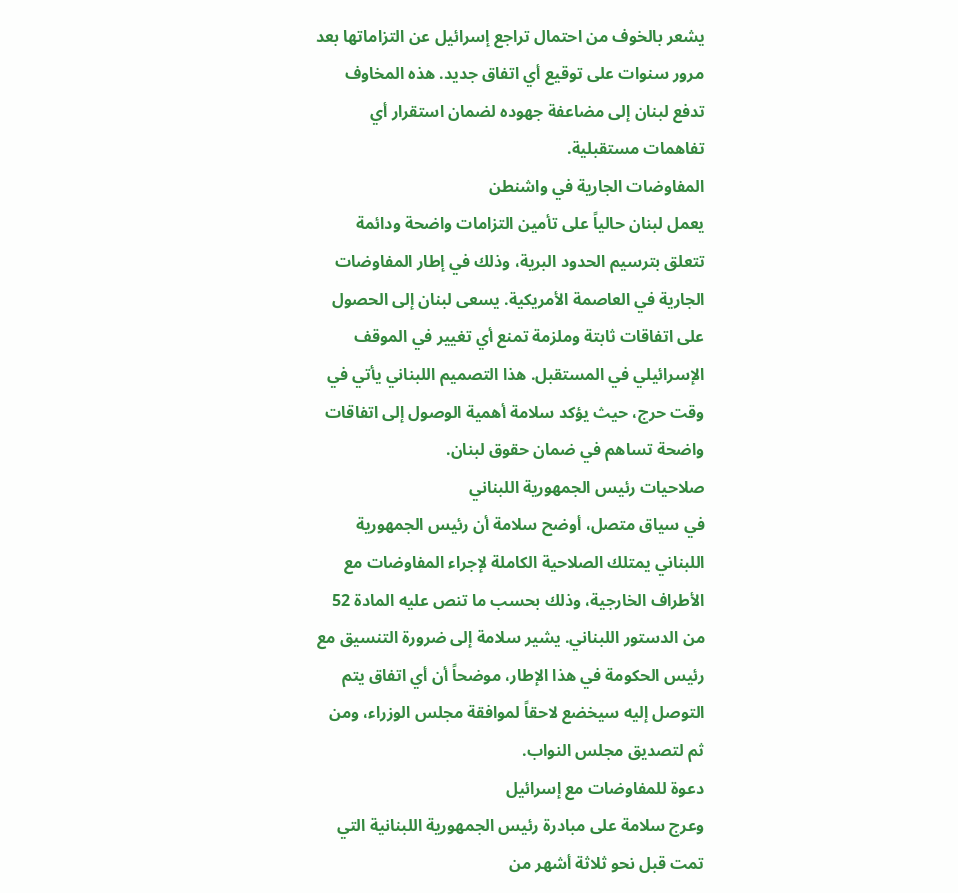يشعر بالخوف من احتمال تراجع إسرائيل عن التزاماتها بعد مرور سنوات على توقيع أي اتفاق جديد. هذه المخاوف تدفع لبنان إلى مضاعفة جهوده لضمان استقرار أي تفاهمات مستقبلية.
المفاوضات الجارية في واشنطن
يعمل لبنان حالياً على تأمين التزامات واضحة ودائمة تتعلق بترسيم الحدود البرية، وذلك في إطار المفاوضات الجارية في العاصمة الأمريكية. يسعى لبنان إلى الحصول على اتفاقات ثابتة وملزمة تمنع أي تغيير في الموقف الإسرائيلي في المستقبل. هذا التصميم اللبناني يأتي في وقت حرج، حيث يؤكد سلامة أهمية الوصول إلى اتفاقات واضحة تساهم في ضمان حقوق لبنان.
صلاحيات رئيس الجمهورية اللبناني
في سياق متصل، أوضح سلامة أن رئيس الجمهورية اللبناني يمتلك الصلاحية الكاملة لإجراء المفاوضات مع الأطراف الخارجية، وذلك بحسب ما تنص عليه المادة 52 من الدستور اللبناني. يشير سلامة إلى ضرورة التنسيق مع رئيس الحكومة في هذا الإطار، موضحاً أن أي اتفاق يتم التوصل إليه سيخضع لاحقاً لموافقة مجلس الوزراء، ومن ثم لتصديق مجلس النواب.
دعوة للمفاوضات مع إسرائيل
وعرج سلامة على مبادرة رئيس الجمهورية اللبنانية التي تمت قبل نحو ثلاثة أشهر من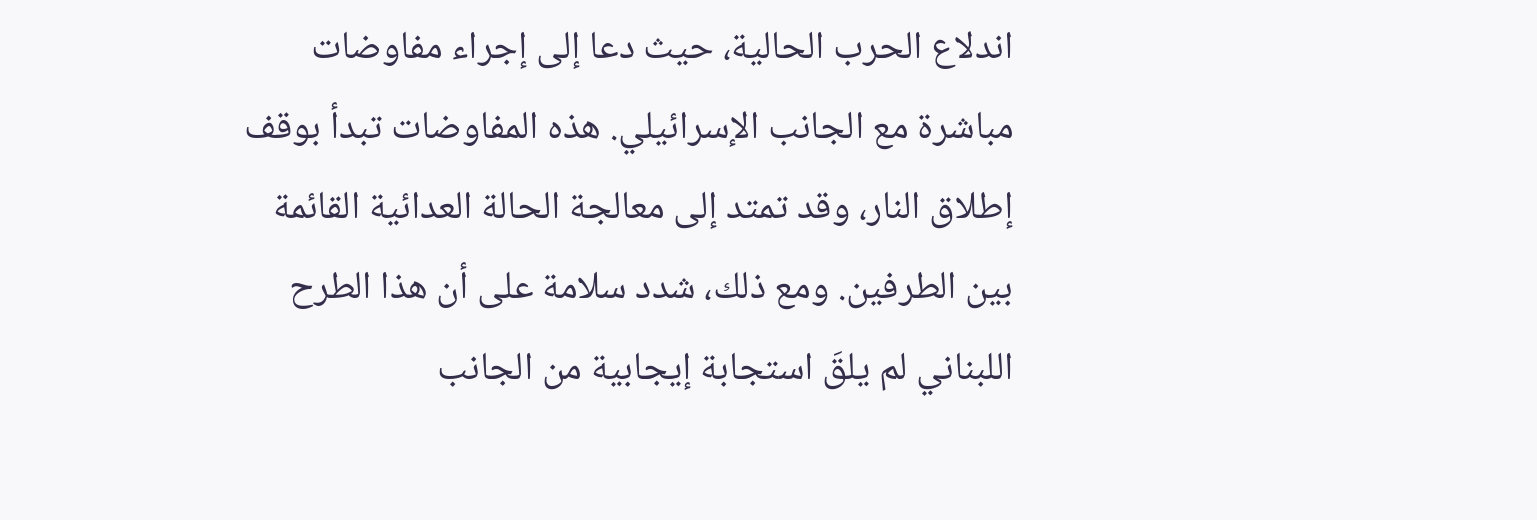اندلاع الحرب الحالية، حيث دعا إلى إجراء مفاوضات مباشرة مع الجانب الإسرائيلي. هذه المفاوضات تبدأ بوقف إطلاق النار، وقد تمتد إلى معالجة الحالة العدائية القائمة بين الطرفين. ومع ذلك، شدد سلامة على أن هذا الطرح اللبناني لم يلقَ استجابة إيجابية من الجانب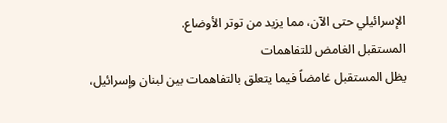الإسرائيلي حتى الآن، مما يزيد من توتر الأوضاع.
المستقبل الغامض للتفاهمات
يظل المستقبل غامضاً فيما يتعلق بالتفاهمات بين لبنان وإسرائيل،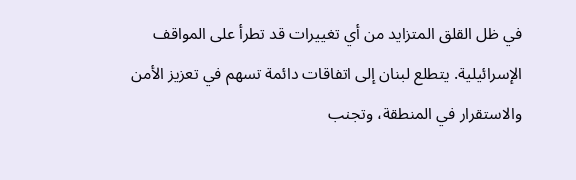في ظل القلق المتزايد من أي تغييرات قد تطرأ على المواقف الإسرائيلية. يتطلع لبنان إلى اتفاقات دائمة تسهم في تعزيز الأمن والاستقرار في المنطقة، وتجنب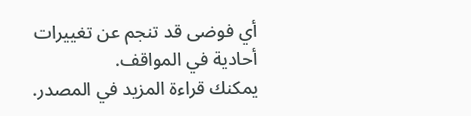أي فوضى قد تنجم عن تغييرات أحادية في المواقف.
يمكنك قراءة المزيد في المصدر.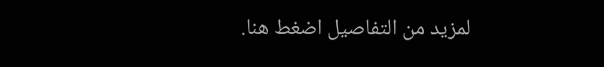لمزيد من التفاصيل اضغط هنا.